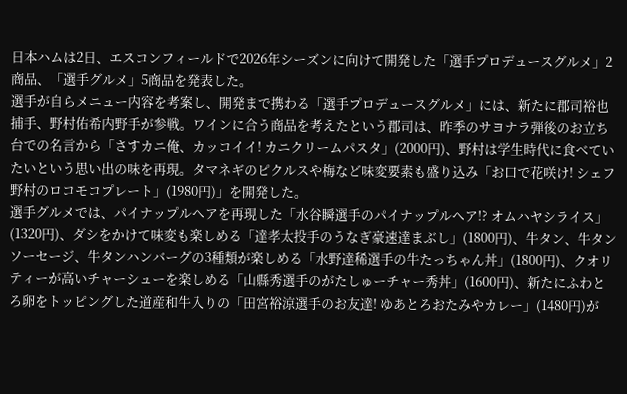日本ハムは2日、エスコンフィールドで2026年シーズンに向けて開発した「選手プロデュースグルメ」2商品、「選手グルメ」5商品を発表した。
選手が自らメニュー内容を考案し、開発まで携わる「選手プロデュースグルメ」には、新たに郡司裕也捕手、野村佑希内野手が参戦。ワインに合う商品を考えたという郡司は、昨季のサヨナラ弾後のお立ち台での名言から「さすカニ俺、カッコイイ! カニクリームパスタ」(2000円)、野村は学生時代に食べていたいという思い出の味を再現。タマネギのピクルスや梅など味変要素も盛り込み「お口で花咲け! シェフ野村のロコモコプレート」(1980円)」を開発した。
選手グルメでは、パイナップルヘアを再現した「水谷瞬選手のパイナップルヘア!? オムハヤシライス」(1320円)、ダシをかけて味変も楽しめる「達孝太投手のうなぎ豪速達まぶし」(1800円)、牛タン、牛タンソーセージ、牛タンハンバーグの3種類が楽しめる「水野達稀選手の牛たっちゃん丼」(1800円)、クオリティーが高いチャーシューを楽しめる「山縣秀選手のがたしゅーチャー秀丼」(1600円)、新たにふわとろ卵をトッピングした道産和牛入りの「田宮裕涼選手のお友達! ゆあとろおたみやカレー」(1480円)が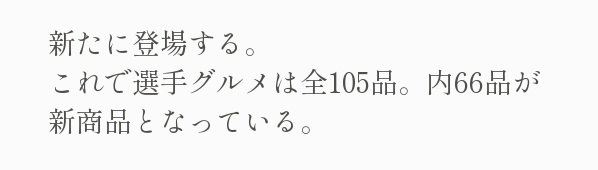新たに登場する。
これで選手グルメは全105品。内66品が新商品となっている。